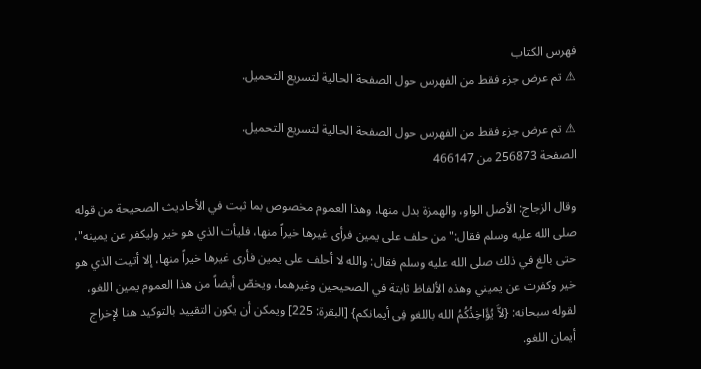فهرس الكتاب
⚠ تم عرض جزء فقط من الفهرس حول الصفحة الحالية لتسريع التحميل.

⚠ تم عرض جزء فقط من الفهرس حول الصفحة الحالية لتسريع التحميل.
الصفحة 256873 من 466147

وقال الزجاج: الأصل الواو، والهمزة بدل منها، وهذا العموم مخصوص بما ثبت في الأحاديث الصحيحة من قوله صلى الله عليه وسلم فقال:"من حلف على يمين فرأى غيرها خيراً منها، فليأت الذي هو خير وليكفر عن يمينه"، حتى بالغ في ذلك صلى الله عليه وسلم فقال: والله لا أحلف على يمين فأرى غيرها خيراً منها، إلا أتيت الذي هو خير وكفرت عن يميني وهذه الألفاظ ثابتة في الصحيحين وغيرهما، ويخصّ أيضاً من هذا العموم يمين اللغو، لقوله سبحانه: {لاَّ يُؤَاخِذُكُمُ الله باللغو فِى أيمانكم} [البقرة: 225] ويمكن أن يكون التقييد بالتوكيد هنا لإخراج أيمان اللغو.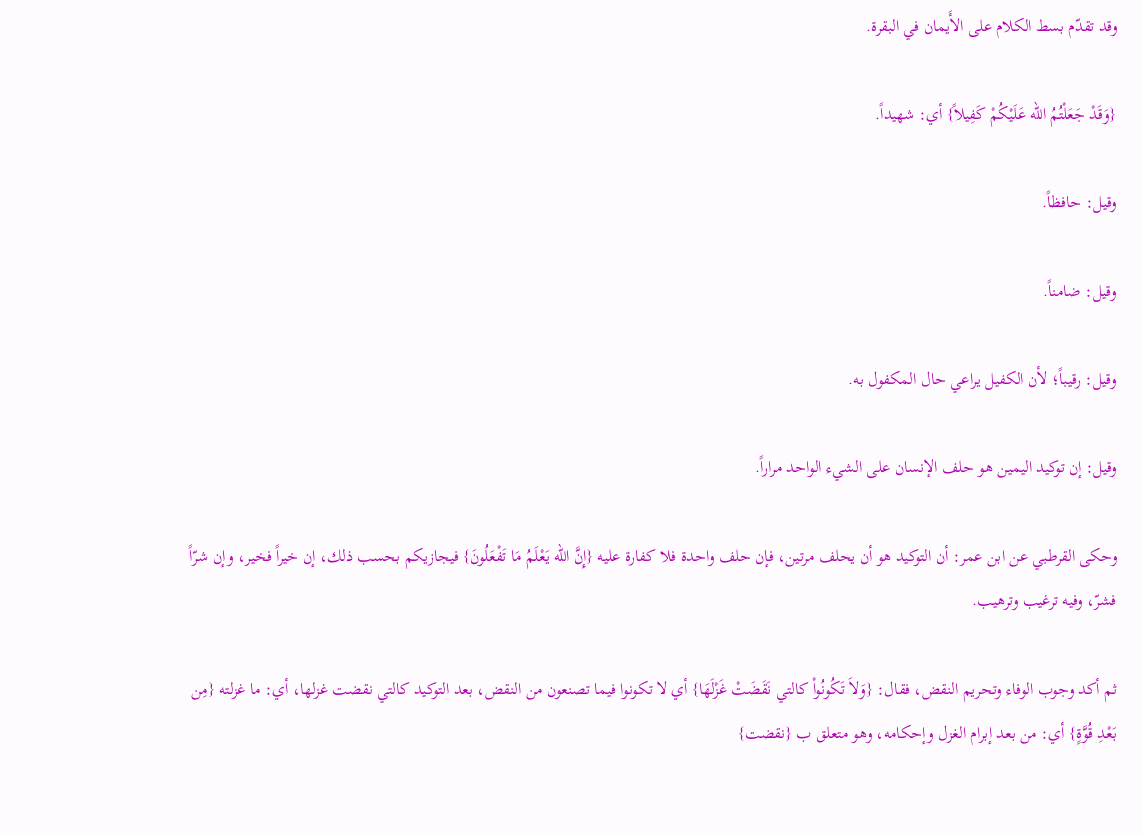وقد تقدّم بسط الكلام على الأَيمان في البقرة.

{وَقَدْ جَعَلْتُمُ الله عَلَيْكُمْ كَفِيلاً} أي: شهيداً.

وقيل: حافظاً.

وقيل: ضامناً.

وقيل: رقيباً؛ لأن الكفيل يراعي حال المكفول به.

وقيل: إن توكيد اليمين هو حلف الإنسان على الشيء الواحد مراراً.

وحكى القرطبي عن ابن عمر: أن التوكيد هو أن يحلف مرتين، فإن حلف واحدة فلا كفارة عليه {إِنَّ الله يَعْلَمُ مَا تَفْعَلُونَ} فيجازيكم بحسب ذلك، إن خيراً فخير، وإن شرّاً فشرّ، وفيه ترغيب وترهيب.

ثم أكد وجوب الوفاء وتحريم النقض، فقال: {وَلاَ تَكُونُواْ كالتي نَقَضَتْ غَزْلَهَا} أي لا تكونوا فيما تصنعون من النقض، بعد التوكيد كالتي نقضت غزلها، أي: ما غزلته {مِن بَعْدِ قُوَّةٍ} أي: من بعد إبرام الغزل وإحكامه، وهو متعلق ب {نقضت}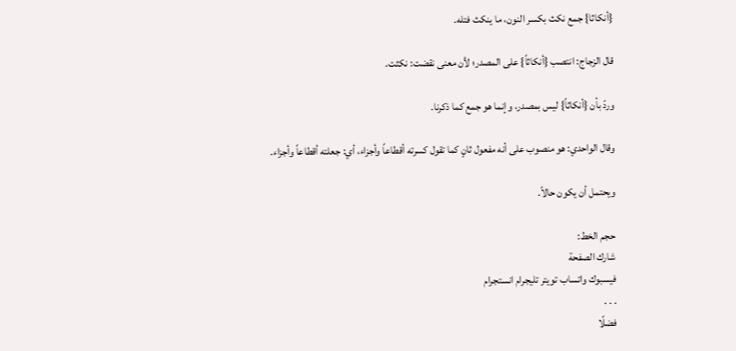{أنكاثا} جمع نكث بكسر النون، ما ينكث فتله.

قال الزجاج: انتصب {أنكاثاً} على المصدر؛ لأن معنى نقضت: نكثت.

وردّ بأن {أنكاثاً} ليس بمصدر، وإنما هو جمع كما ذكرنا.

وقال الواحدي: هو منصوب على أنه مفعول ثانٍ كما تقول كسرته أقطاعاً وأجزاء، أي: جعلته أقطاعاً وأجزاء.

ويحتمل أن يكون حالاً.

حجم الخط:
شارك الصفحة
فيسبوك واتساب تويتر تليجرام انستجرام
. . .
فضلًا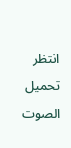انتظر تحميل الصوت